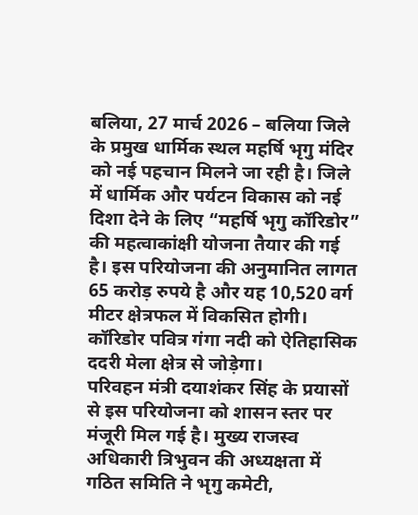बलिया, 27 मार्च 2026 – बलिया जिले के प्रमुख धार्मिक स्थल महर्षि भृगु मंदिर को नई पहचान मिलने जा रही है। जिले में धार्मिक और पर्यटन विकास को नई दिशा देने के लिए “महर्षि भृगु कॉरिडोर” की महत्वाकांक्षी योजना तैयार की गई है। इस परियोजना की अनुमानित लागत 65 करोड़ रुपये है और यह 10,520 वर्ग मीटर क्षेत्रफल में विकसित होगी। कॉरिडोर पवित्र गंगा नदी को ऐतिहासिक ददरी मेला क्षेत्र से जोड़ेगा।
परिवहन मंत्री दयाशंकर सिंह के प्रयासों से इस परियोजना को शासन स्तर पर मंजूरी मिल गई है। मुख्य राजस्व अधिकारी त्रिभुवन की अध्यक्षता में गठित समिति ने भृगु कमेटी,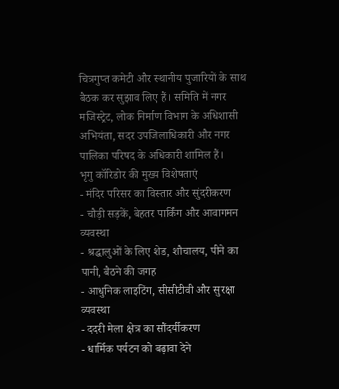चित्रगुप्त कमेटी और स्थानीय पुजारियों के साथ बैठक कर सुझाव लिए हैं। समिति में नगर मजिस्ट्रेट, लोक निर्माण विभाग के अधिशासी अभियंता, सदर उपजिलाधिकारी और नगर पालिका परिषद के अधिकारी शामिल हैं।
भृगु कॉरिडोर की मुख्य विशेषताएं
- मंदिर परिसर का विस्तार और सुंदरीकरण
- चौड़ी सड़कें, बेहतर पार्किंग और आवागमन व्यवस्था
- श्रद्धालुओं के लिए शेड, शौचालय, पीने का पानी, बैठने की जगह
- आधुनिक लाइटिंग, सीसीटीवी और सुरक्षा व्यवस्था
- ददरी मेला क्षेत्र का सौंदर्यीकरण
- धार्मिक पर्यटन को बढ़ावा देने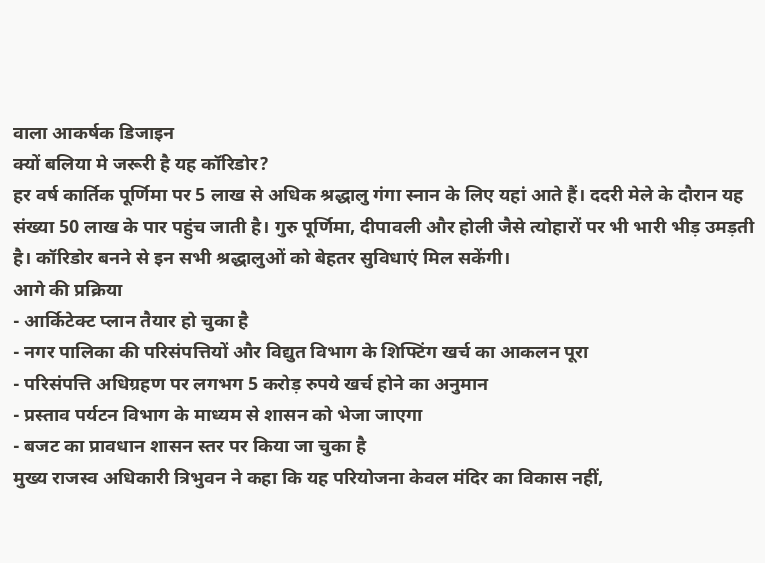वाला आकर्षक डिजाइन
क्यों बलिया मे जरूरी है यह कॉरिडोर?
हर वर्ष कार्तिक पूर्णिमा पर 5 लाख से अधिक श्रद्धालु गंगा स्नान के लिए यहां आते हैं। ददरी मेले के दौरान यह संख्या 50 लाख के पार पहुंच जाती है। गुरु पूर्णिमा, दीपावली और होली जैसे त्योहारों पर भी भारी भीड़ उमड़ती है। कॉरिडोर बनने से इन सभी श्रद्धालुओं को बेहतर सुविधाएं मिल सकेंगी।
आगे की प्रक्रिया
- आर्किटेक्ट प्लान तैयार हो चुका है
- नगर पालिका की परिसंपत्तियों और विद्युत विभाग के शिफ्टिंग खर्च का आकलन पूरा
- परिसंपत्ति अधिग्रहण पर लगभग 5 करोड़ रुपये खर्च होने का अनुमान
- प्रस्ताव पर्यटन विभाग के माध्यम से शासन को भेजा जाएगा
- बजट का प्रावधान शासन स्तर पर किया जा चुका है
मुख्य राजस्व अधिकारी त्रिभुवन ने कहा कि यह परियोजना केवल मंदिर का विकास नहीं,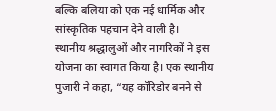बल्कि बलिया को एक नई धार्मिक और सांस्कृतिक पहचान देने वाली है।
स्थानीय श्रद्धालुओं और नागरिकों ने इस योजना का स्वागत किया है। एक स्थानीय पुजारी ने कहा, “यह कॉरिडोर बनने से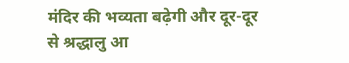मंदिर की भव्यता बढ़ेगी और दूर-दूर से श्रद्धालु आ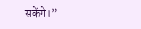सकेंगे।”